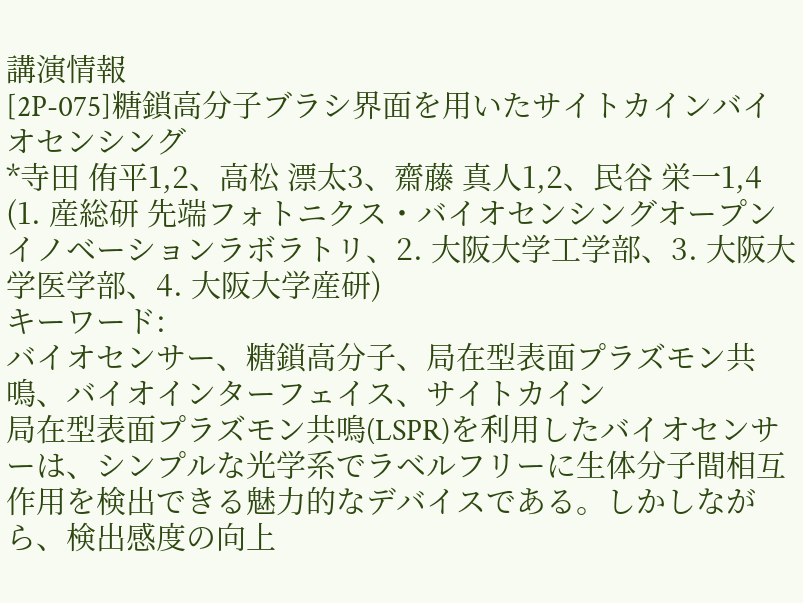講演情報
[2P-075]糖鎖高分子ブラシ界面を用いたサイトカインバイオセンシング
*寺田 侑平1,2、高松 漂太3、齋藤 真人1,2、民谷 栄一1,4 (1. 産総研 先端フォトニクス・バイオセンシングオープンイノベーションラボラトリ、2. 大阪大学工学部、3. 大阪大学医学部、4. 大阪大学産研)
キーワード:
バイオセンサー、糖鎖高分子、局在型表面プラズモン共鳴、バイオインターフェイス、サイトカイン
局在型表面プラズモン共鳴(LSPR)を利用したバイオセンサーは、シンプルな光学系でラベルフリーに生体分子間相互作用を検出できる魅力的なデバイスである。しかしながら、検出感度の向上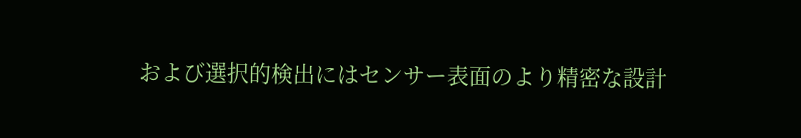および選択的検出にはセンサー表面のより精密な設計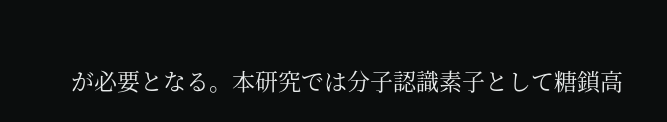が必要となる。本研究では分子認識素子として糖鎖高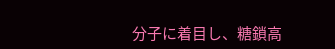分子に着目し、糖鎖高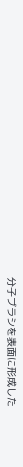分子ブラシを表面に形成した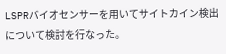LSPRバイオセンサーを用いてサイトカイン検出について検討を行なった。